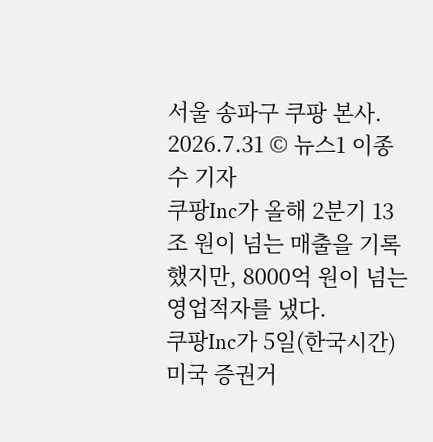서울 송파구 쿠팡 본사. 2026.7.31 © 뉴스1 이종수 기자
쿠팡Inc가 올해 2분기 13조 원이 넘는 매출을 기록했지만, 8000억 원이 넘는 영업적자를 냈다.
쿠팡Inc가 5일(한국시간) 미국 증권거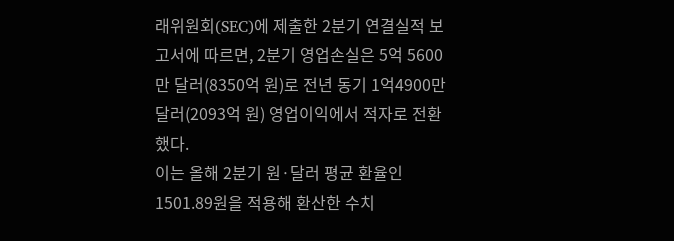래위원회(SEC)에 제출한 2분기 연결실적 보고서에 따르면, 2분기 영업손실은 5억 5600만 달러(8350억 원)로 전년 동기 1억4900만 달러(2093억 원) 영업이익에서 적자로 전환했다.
이는 올해 2분기 원·달러 평균 환율인 1501.89원을 적용해 환산한 수치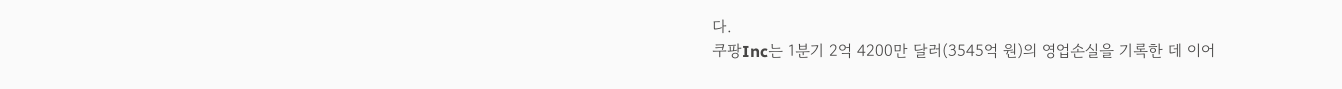다.
쿠팡Inc는 1분기 2억 4200만 달러(3545억 원)의 영업손실을 기록한 데 이어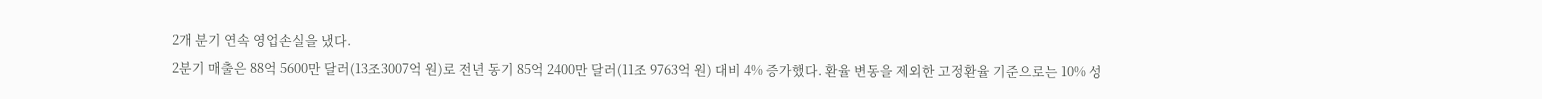2개 분기 연속 영업손실을 냈다.
2분기 매출은 88억 5600만 달러(13조3007억 원)로 전년 동기 85억 2400만 달러(11조 9763억 원) 대비 4% 증가했다. 환율 변동을 제외한 고정환율 기준으로는 10% 성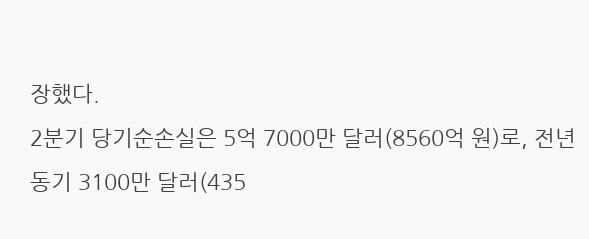장했다.
2분기 당기순손실은 5억 7000만 달러(8560억 원)로, 전년 동기 3100만 달러(435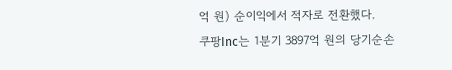억 원) 순이익에서 적자로 전환했다.
쿠팡Inc는 1분기 3897억 원의 당기순손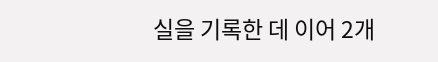실을 기록한 데 이어 2개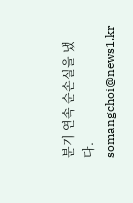분기 연속 순손실을 냈다.
somangchoi@news1.kr